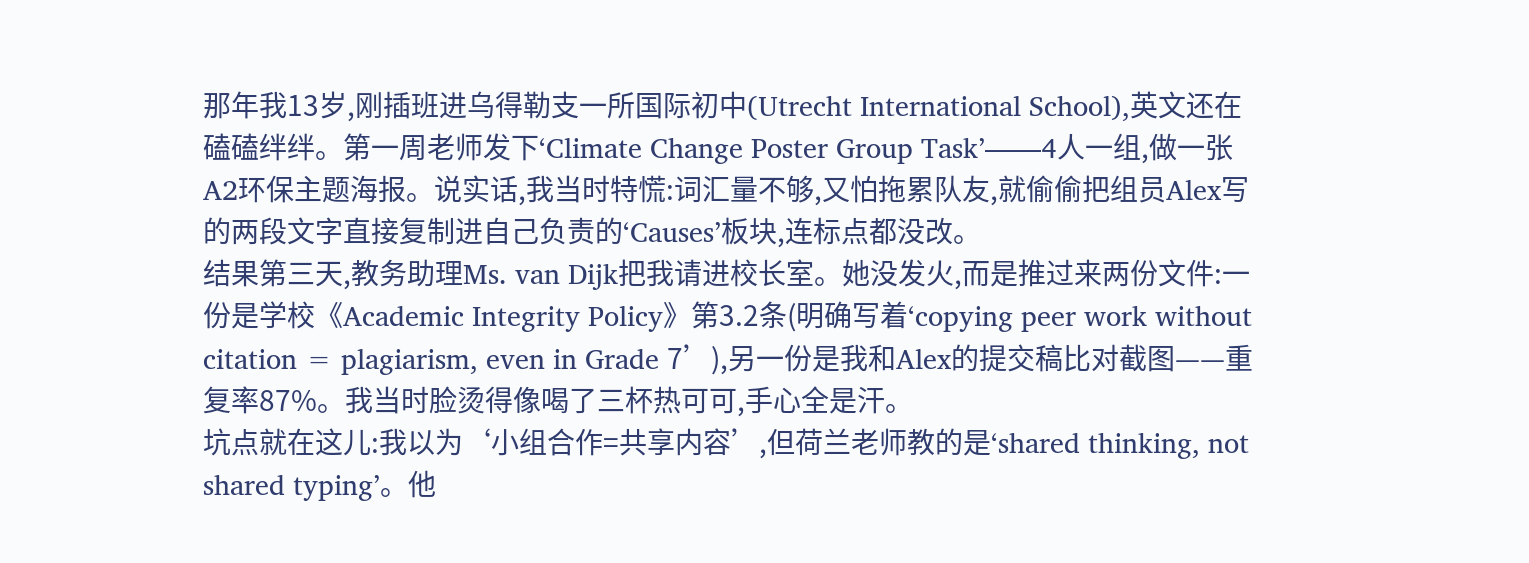那年我13岁,刚插班进乌得勒支一所国际初中(Utrecht International School),英文还在磕磕绊绊。第一周老师发下‘Climate Change Poster Group Task’——4人一组,做一张A2环保主题海报。说实话,我当时特慌:词汇量不够,又怕拖累队友,就偷偷把组员Alex写的两段文字直接复制进自己负责的‘Causes’板块,连标点都没改。
结果第三天,教务助理Ms. van Dijk把我请进校长室。她没发火,而是推过来两份文件:一份是学校《Academic Integrity Policy》第3.2条(明确写着‘copying peer work without citation = plagiarism, even in Grade 7’),另一份是我和Alex的提交稿比对截图——重复率87%。我当时脸烫得像喝了三杯热可可,手心全是汗。
坑点就在这儿:我以为‘小组合作=共享内容’,但荷兰老师教的是‘shared thinking, not shared typing’。他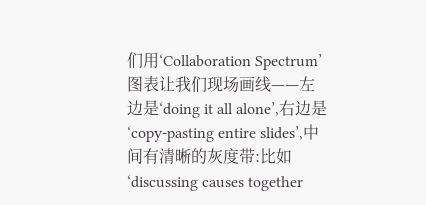们用‘Collaboration Spectrum’图表让我们现场画线——左边是‘doing it all alone’,右边是‘copy-pasting entire slides’,中间有清晰的灰度带:比如‘discussing causes together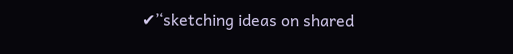✔’‘sketching ideas on shared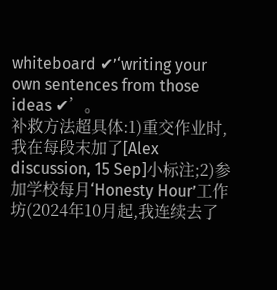whiteboard ✔’‘writing your own sentences from those ideas ✔’。
补救方法超具体:1)重交作业时,我在每段末加了[Alex discussion, 15 Sep]小标注;2)参加学校每月‘Honesty Hour’工作坊(2024年10月起,我连续去了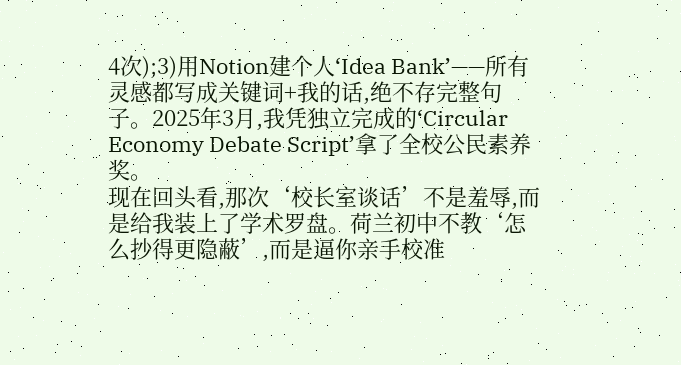4次);3)用Notion建个人‘Idea Bank’——所有灵感都写成关键词+我的话,绝不存完整句子。2025年3月,我凭独立完成的‘Circular Economy Debate Script’拿了全校公民素养奖。
现在回头看,那次‘校长室谈话’不是羞辱,而是给我装上了学术罗盘。荷兰初中不教‘怎么抄得更隐蔽’,而是逼你亲手校准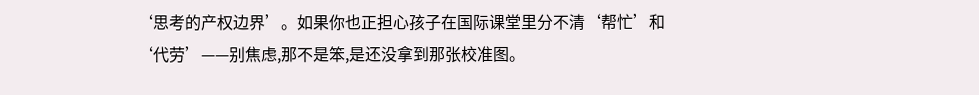‘思考的产权边界’。如果你也正担心孩子在国际课堂里分不清‘帮忙’和‘代劳’——别焦虑,那不是笨,是还没拿到那张校准图。